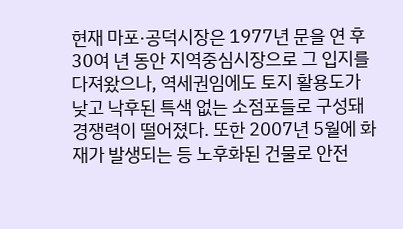현재 마포·공덕시장은 1977년 문을 연 후 30여 년 동안 지역중심시장으로 그 입지를 다져왔으나, 역세권임에도 토지 활용도가 낮고 낙후된 특색 없는 소점포들로 구성돼 경쟁력이 떨어졌다. 또한 2007년 5월에 화재가 발생되는 등 노후화된 건물로 안전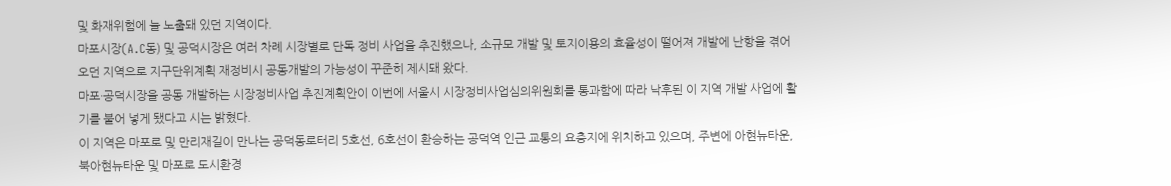및 화재위험에 늘 노출돼 있던 지역이다.
마포시장(A․C동) 및 공덕시장은 여러 차례 시장별로 단독 정비 사업을 추진했으나, 소규모 개발 및 토지이용의 효율성이 떨어져 개발에 난항을 겪어오던 지역으로 지구단위계획 재정비시 공동개발의 가능성이 꾸준히 제시돼 왔다.
마포·공덕시장을 공동 개발하는 시장정비사업 추진계획안이 이번에 서울시 시장정비사업심의위원회를 통과함에 따라 낙후된 이 지역 개발 사업에 활기를 불어 넣게 됐다고 시는 밝혔다.
이 지역은 마포로 및 만리재길이 만나는 공덕동로터리 5호선, 6호선이 환승하는 공덕역 인근 교통의 요충지에 위치하고 있으며, 주변에 아현뉴타운, 북아현뉴타운 및 마포로 도시환경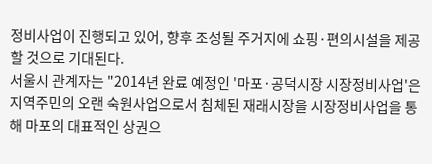정비사업이 진행되고 있어, 향후 조성될 주거지에 쇼핑·편의시설을 제공할 것으로 기대된다.
서울시 관계자는 "2014년 완료 예정인 '마포·공덕시장 시장정비사업'은 지역주민의 오랜 숙원사업으로서 침체된 재래시장을 시장정비사업을 통해 마포의 대표적인 상권으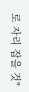로 자리 잡을 것"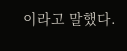이라고 말했다.